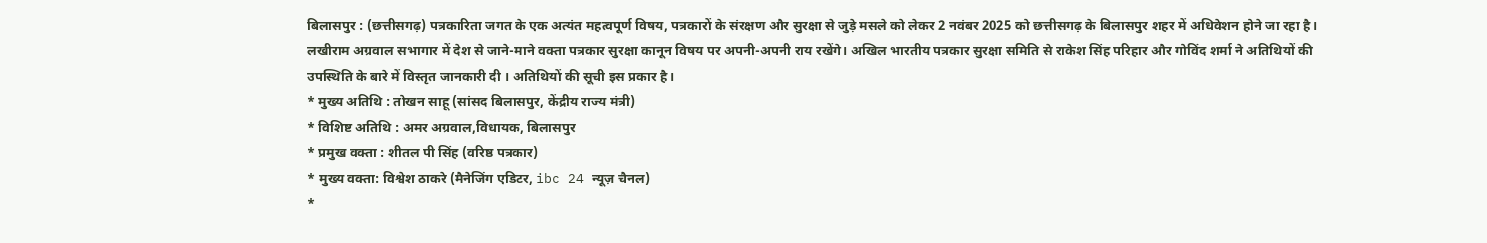बिलासपुर : (छत्तीसगढ़) पत्रकारिता जगत के एक अत्यंत महत्वपूर्ण विषय, पत्रकारों के संरक्षण और सुरक्षा से जुड़े मसले को लेकर 2 नवंबर 2025 को छत्तीसगढ़ के बिलासपुर शहर में अधिवेशन होने जा रहा है। लखीराम अग्रवाल सभागार में देश से जाने-माने वक्ता पत्रकार सुरक्षा कानून विषय पर अपनी-अपनी राय रखेंगे। अखिल भारतीय पत्रकार सुरक्षा समिति से राकेश सिंह परिहार और गोविंद शर्मा ने अतिथियों की उपस्थिति के बारे में विस्तृत जानकारी दी । अतिथियों की सूची इस प्रकार है।
* मुख्य अतिथि : तोखन साहू (सांसद बिलासपुर, केंद्रीय राज्य मंत्री)
* विशिष्ट अतिथि : अमर अग्रवाल,विधायक, बिलासपुर
* प्रमुख वक्ता : शीतल पी सिंह (वरिष्ठ पत्रकार)
* मुख्य वक्ता: विश्वेश ठाकरे (मैनेजिंग एडिटर, ibc 24 न्यूज़ चैनल)
*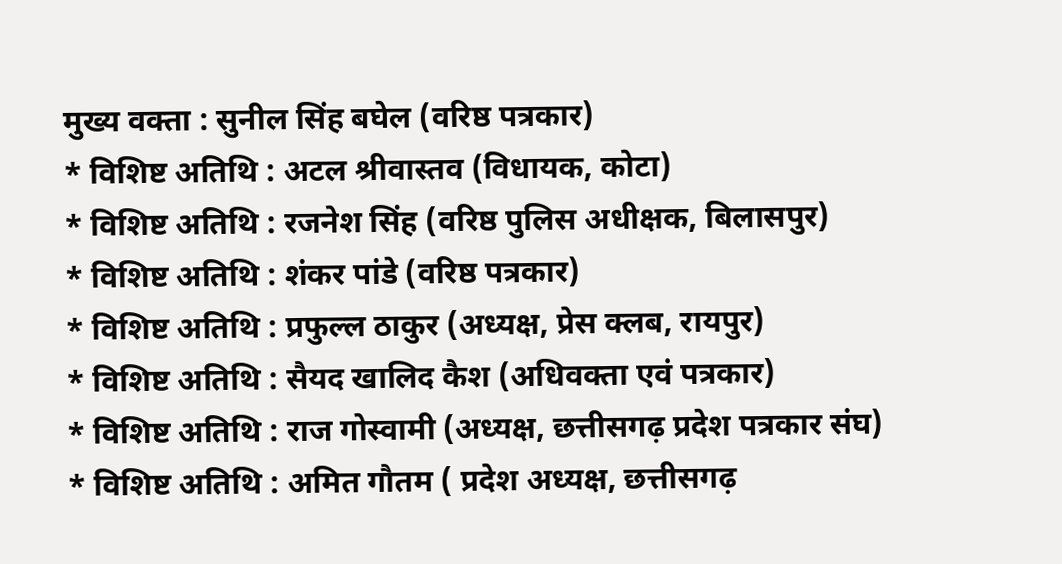मुख्य वक्ता : सुनील सिंह बघेल (वरिष्ठ पत्रकार)
* विशिष्ट अतिथि : अटल श्रीवास्तव (विधायक, कोटा)
* विशिष्ट अतिथि : रजनेश सिंह (वरिष्ठ पुलिस अधीक्षक, बिलासपुर)
* विशिष्ट अतिथि : शंकर पांडे (वरिष्ठ पत्रकार)
* विशिष्ट अतिथि : प्रफुल्ल ठाकुर (अध्यक्ष, प्रेस क्लब, रायपुर)
* विशिष्ट अतिथि : सैयद खालिद कैश (अधिवक्ता एवं पत्रकार)
* विशिष्ट अतिथि : राज गोस्वामी (अध्यक्ष, छत्तीसगढ़ प्रदेश पत्रकार संघ)
* विशिष्ट अतिथि : अमित गौतम ( प्रदेश अध्यक्ष, छत्तीसगढ़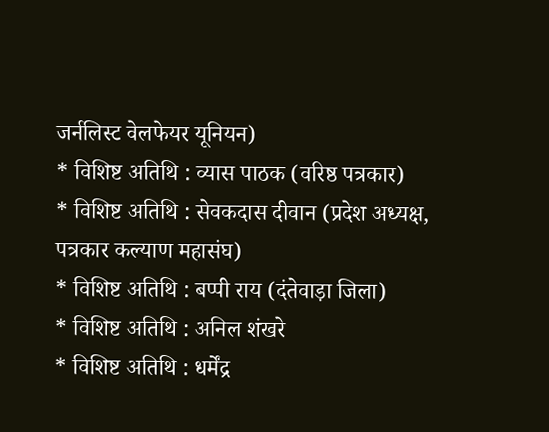जर्नलिस्ट वेलफेयर यूनियन)
* विशिष्ट अतिथि : व्यास पाठक (वरिष्ठ पत्रकार)
* विशिष्ट अतिथि : सेवकदास दीवान (प्रदेश अध्यक्ष, पत्रकार कल्याण महासंघ)
* विशिष्ट अतिथि : बप्पी राय (दंतेवाड़ा जिला)
* विशिष्ट अतिथि : अनिल शंखरे
* विशिष्ट अतिथि : धर्मेंद्र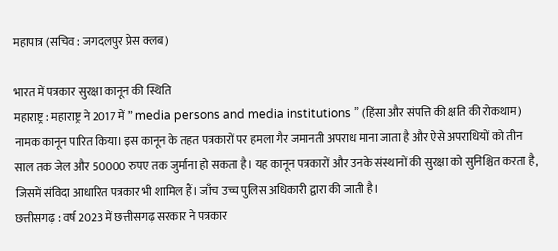महापात्र (सचिव : जगदलपुर प्रेस क्लब)

भारत में पत्रकार सुरक्षा कानून की स्थिति
महाराष्ट्र : महाराष्ट्र ने 2017 में ” media persons and media institutions ” (हिंसा और संपत्ति की क्षति की रोकथाम) नामक कानून पारित किया। इस कानून के तहत पत्रकारों पर हमला गैर जमानती अपराध माना जाता है और ऐसे अपराधियों को तीन साल तक जेल और 50000 रुपए तक जुर्माना हो सकता है। यह कानून पत्रकारों और उनके संस्थानों की सुरक्षा को सुनिश्चित करता है, जिसमें संविदा आधारित पत्रकार भी शामिल हैं। जाँच उच्च पुलिस अधिकारी द्वारा की जाती है।
छत्तीसगढ़ : वर्ष 2023 में छत्तीसगढ़ सरकार ने पत्रकार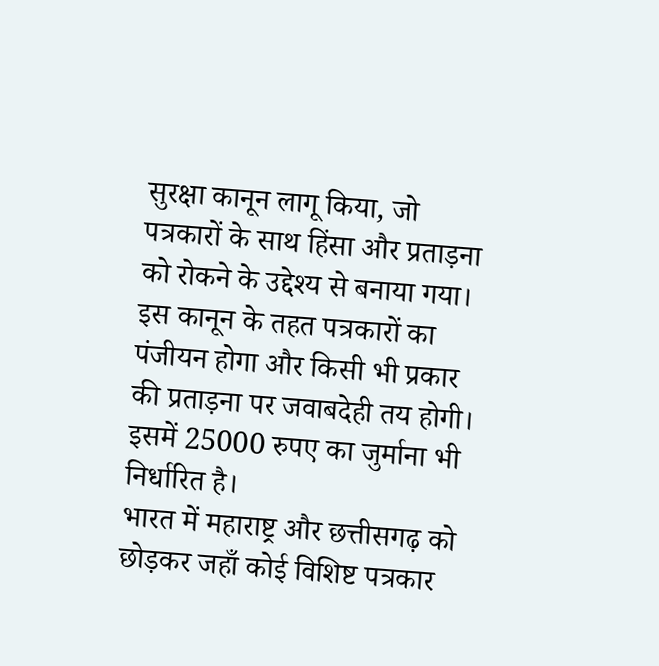सुरक्षा कानून लागू किया, जो पत्रकारों के साथ हिंसा और प्रताड़ना को रोकने के उद्देश्य से बनाया गया। इस कानून के तहत पत्रकारों का पंजीयन होगा और किसी भी प्रकार की प्रताड़ना पर जवाबदेही तय होगी। इसमें 25000 रुपए का जुर्माना भी निर्धारित है।
भारत में महाराष्ट्र और छत्तीसगढ़ को छोड़कर जहाँ कोई विशिष्ट पत्रकार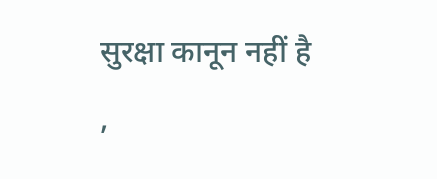सुरक्षा कानून नहीं है ,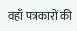वहाँ पत्रकारों की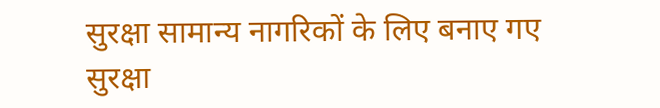सुरक्षा सामान्य नागरिकों के लिए बनाए गए सुरक्षा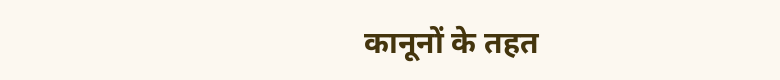कानूनों के तहत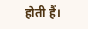होती हैं।